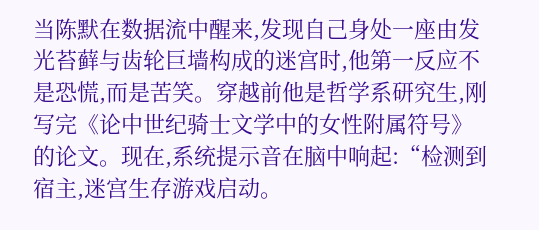当陈默在数据流中醒来,发现自己身处一座由发光苔藓与齿轮巨墙构成的迷宫时,他第一反应不是恐慌,而是苦笑。穿越前他是哲学系研究生,刚写完《论中世纪骑士文学中的女性附属符号》的论文。现在,系统提示音在脑中响起:“检测到宿主,迷宫生存游戏启动。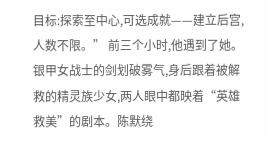目标:探索至中心,可选成就——建立后宫,人数不限。” 前三个小时,他遇到了她。银甲女战士的剑划破雾气,身后跟着被解救的精灵族少女,两人眼中都映着“英雄救美”的剧本。陈默绕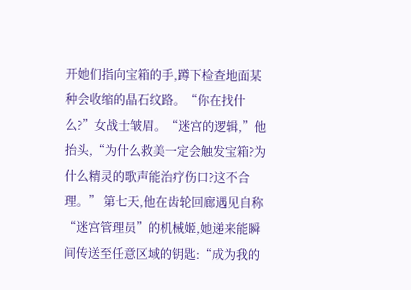开她们指向宝箱的手,蹲下检查地面某种会收缩的晶石纹路。“你在找什么?”女战士皱眉。“迷宫的逻辑,”他抬头,“为什么救美一定会触发宝箱?为什么精灵的歌声能治疗伤口?这不合理。” 第七天,他在齿轮回廊遇见自称“迷宫管理员”的机械姬,她递来能瞬间传送至任意区域的钥匙:“成为我的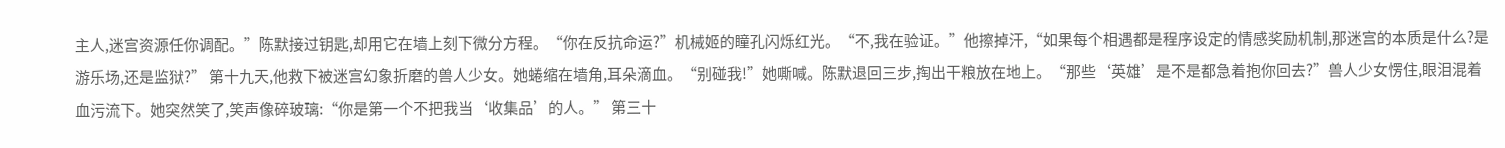主人,迷宫资源任你调配。”陈默接过钥匙,却用它在墙上刻下微分方程。“你在反抗命运?”机械姬的瞳孔闪烁红光。“不,我在验证。”他擦掉汗,“如果每个相遇都是程序设定的情感奖励机制,那迷宫的本质是什么?是游乐场,还是监狱?” 第十九天,他救下被迷宫幻象折磨的兽人少女。她蜷缩在墙角,耳朵滴血。“别碰我!”她嘶喊。陈默退回三步,掏出干粮放在地上。“那些‘英雄’是不是都急着抱你回去?”兽人少女愣住,眼泪混着血污流下。她突然笑了,笑声像碎玻璃:“你是第一个不把我当‘收集品’的人。” 第三十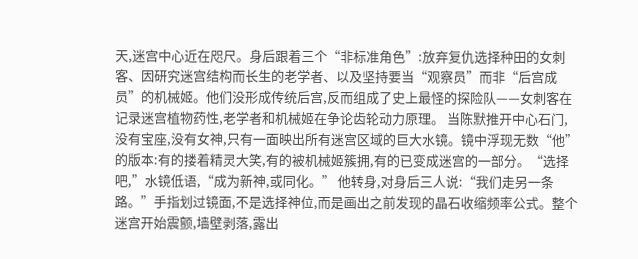天,迷宫中心近在咫尺。身后跟着三个“非标准角色”:放弃复仇选择种田的女刺客、因研究迷宫结构而长生的老学者、以及坚持要当“观察员”而非“后宫成员”的机械姬。他们没形成传统后宫,反而组成了史上最怪的探险队——女刺客在记录迷宫植物药性,老学者和机械姬在争论齿轮动力原理。 当陈默推开中心石门,没有宝座,没有女神,只有一面映出所有迷宫区域的巨大水镜。镜中浮现无数“他”的版本:有的搂着精灵大笑,有的被机械姬簇拥,有的已变成迷宫的一部分。“选择吧,”水镜低语,“成为新神,或同化。” 他转身,对身后三人说:“我们走另一条路。”手指划过镜面,不是选择神位,而是画出之前发现的晶石收缩频率公式。整个迷宫开始震颤,墙壁剥落,露出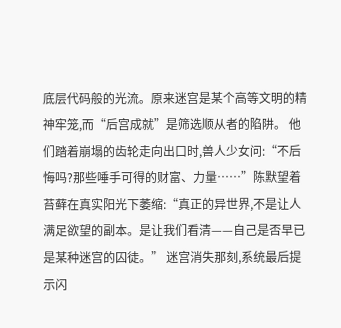底层代码般的光流。原来迷宫是某个高等文明的精神牢笼,而“后宫成就”是筛选顺从者的陷阱。 他们踏着崩塌的齿轮走向出口时,兽人少女问:“不后悔吗?那些唾手可得的财富、力量……”陈默望着苔藓在真实阳光下萎缩:“真正的异世界,不是让人满足欲望的副本。是让我们看清——自己是否早已是某种迷宫的囚徒。” 迷宫消失那刻,系统最后提示闪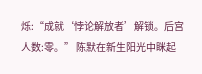烁:“成就‘悖论解放者’解锁。后宫人数:零。” 陈默在新生阳光中眯起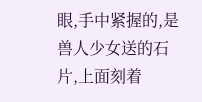眼,手中紧握的,是兽人少女送的石片,上面刻着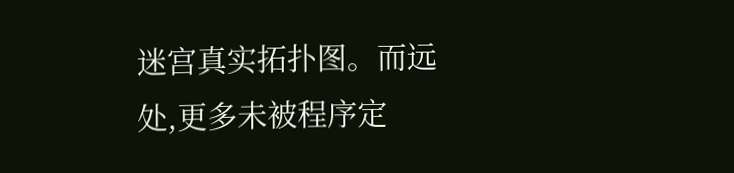迷宫真实拓扑图。而远处,更多未被程序定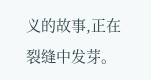义的故事,正在裂缝中发芽。